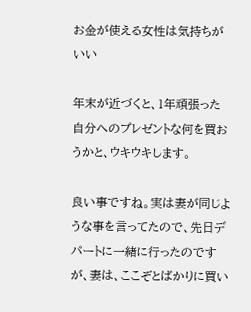お金が使える女性は気持ちがいい

年末が近づくと、1年頑張った自分へのプレゼントな何を買おうかと、ウキウキします。

良い事ですね。実は妻が同じような事を言ってたので、先日デパートに一緒に行ったのですが、妻は、ここぞとばかりに買い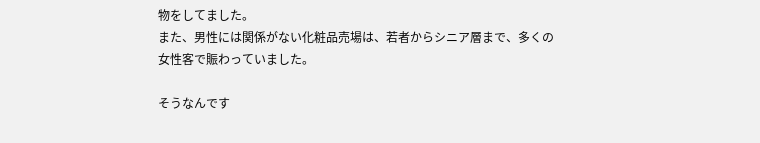物をしてました。
また、男性には関係がない化粧品売場は、若者からシニア層まで、多くの女性客で賑わっていました。

そうなんです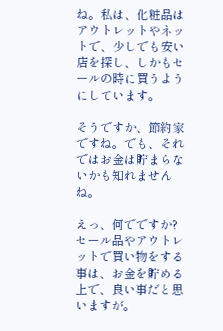ね。私は、化粧品はアウトレットやネットで、少しでも安い店を探し、しかもセールの時に買うようにしています。

そうですか、節約家ですね。でも、それではお金は貯まらないかも知れませんね。

えっ、何でですか? セール品やアウトレットで買い物をする事は、お金を貯める上で、良い事だと思いますが。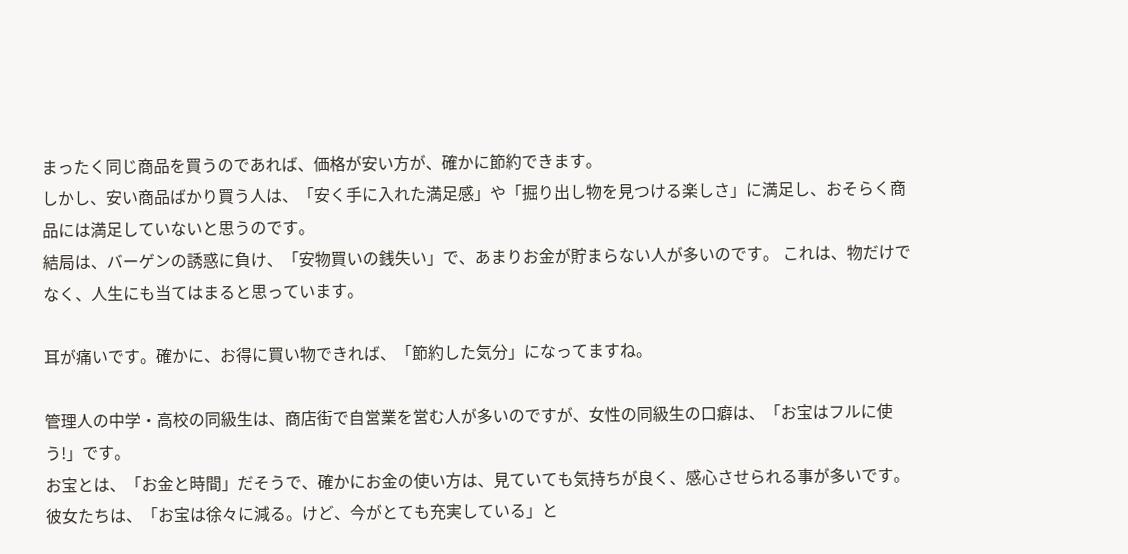まったく同じ商品を買うのであれば、価格が安い方が、確かに節約できます。
しかし、安い商品ばかり買う人は、「安く手に入れた満足感」や「掘り出し物を見つける楽しさ」に満足し、おそらく商品には満足していないと思うのです。
結局は、バーゲンの誘惑に負け、「安物買いの銭失い」で、あまりお金が貯まらない人が多いのです。 これは、物だけでなく、人生にも当てはまると思っています。

耳が痛いです。確かに、お得に買い物できれば、「節約した気分」になってますね。

管理人の中学・高校の同級生は、商店街で自営業を営む人が多いのですが、女性の同級生の口癖は、「お宝はフルに使う!」です。
お宝とは、「お金と時間」だそうで、確かにお金の使い方は、見ていても気持ちが良く、感心させられる事が多いです。
彼女たちは、「お宝は徐々に減る。けど、今がとても充実している」と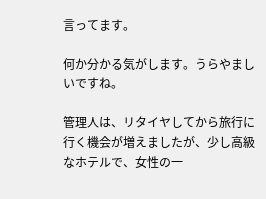言ってます。

何か分かる気がします。うらやましいですね。

管理人は、リタイヤしてから旅行に行く機会が増えましたが、少し高級なホテルで、女性の一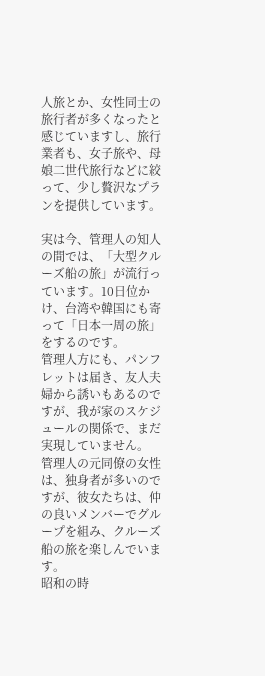人旅とか、女性同士の旅行者が多くなったと感じていますし、旅行業者も、女子旅や、母娘二世代旅行などに絞って、少し贅沢なプランを提供しています。

実は今、管理人の知人の間では、「大型クルーズ船の旅」が流行っています。10日位かけ、台湾や韓国にも寄って「日本一周の旅」をするのです。
管理人方にも、パンフレットは届き、友人夫婦から誘いもあるのですが、我が家のスケジュールの関係で、まだ実現していません。
管理人の元同僚の女性は、独身者が多いのですが、彼女たちは、仲の良いメンバーでグループを組み、クルーズ船の旅を楽しんでいます。
昭和の時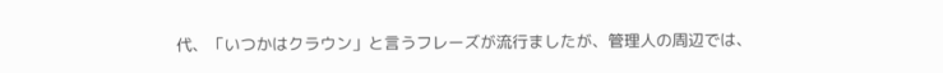代、「いつかはクラウン」と言うフレーズが流行ましたが、管理人の周辺では、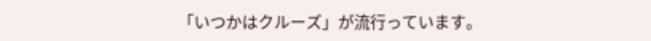「いつかはクルーズ」が流行っています。